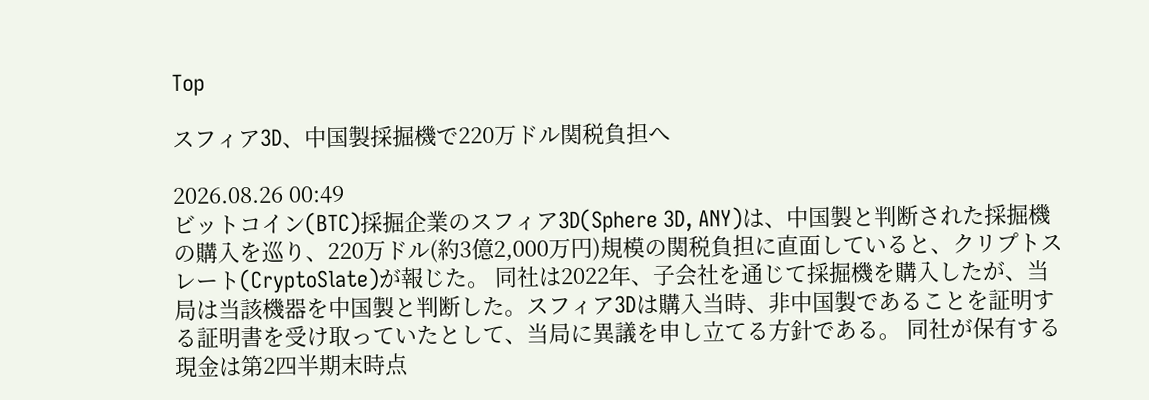Top

スフィア3D、中国製採掘機で220万ドル関税負担へ

2026.08.26 00:49
ビットコイン(BTC)採掘企業のスフィア3D(Sphere 3D, ANY)は、中国製と判断された採掘機の購入を巡り、220万ドル(約3億2,000万円)規模の関税負担に直面していると、クリプトスレート(CryptoSlate)が報じた。 同社は2022年、子会社を通じて採掘機を購入したが、当局は当該機器を中国製と判断した。スフィア3Dは購入当時、非中国製であることを証明する証明書を受け取っていたとして、当局に異議を申し立てる方針である。 同社が保有する現金は第2四半期末時点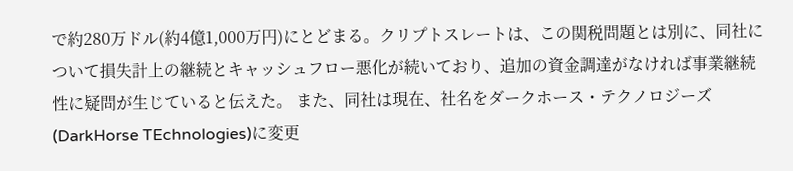で約280万ドル(約4億1,000万円)にとどまる。クリプトスレートは、この関税問題とは別に、同社について損失計上の継続とキャッシュフロー悪化が続いており、追加の資金調達がなければ事業継続性に疑問が生じていると伝えた。 また、同社は現在、社名をダークホース・テクノロジーズ(DarkHorse TEchnologies)に変更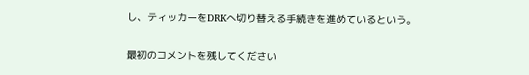し、ティッカーをDRKへ切り替える手続きを進めているという。

最初のコメントを残してください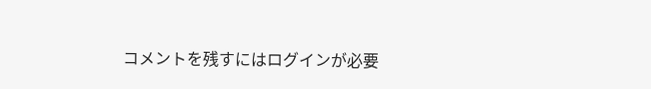コメントを残すにはログインが必要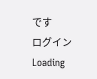です
ログイン
Loading